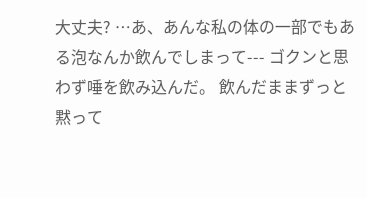大丈夫? …あ、あんな私の体の一部でもある泡なんか飲んでしまって--- ゴクンと思わず唾を飲み込んだ。 飲んだままずっと黙って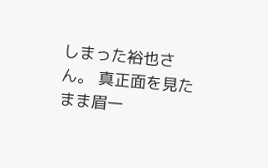しまった裕也さん。 真正面を見たまま眉一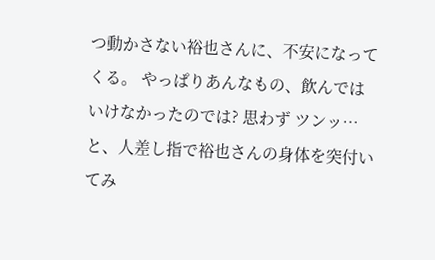つ動かさない裕也さんに、不安になってくる。 やっぱりあんなもの、飲んではいけなかったのでは? 思わず ツンッ…と、人差し指で裕也さんの身体を突付いてみ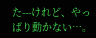た---けれど、やっぱり動かない…。